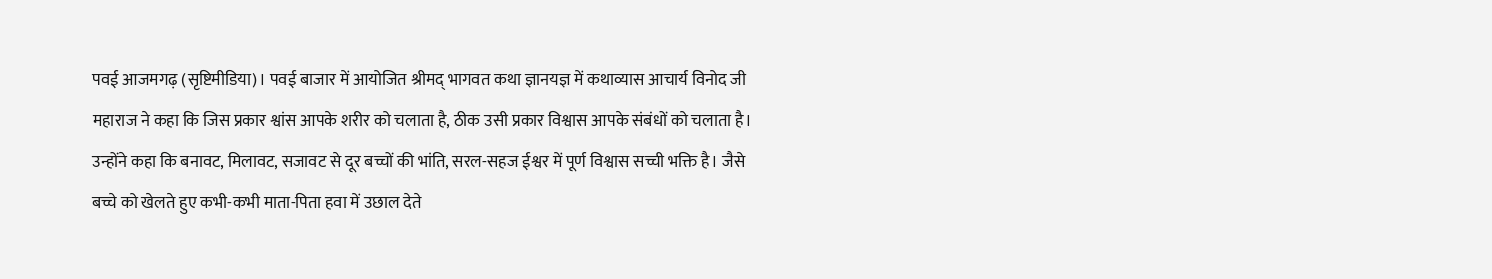पवई आजमगढ़ (सृष्टिमीडिया)। पवई बाजार में आयोजित श्रीमद् भागवत कथा ज्ञानयज्ञ में कथाव्यास आचार्य विनोद जी महाराज ने कहा कि जिस प्रकार श्वांस आपके शरीर को चलाता है, ठीक उसी प्रकार विश्वास आपके संबंधों को चलाता है।
उन्होंने कहा कि बनावट, मिलावट, सजावट से दूर बच्चों की भांति, सरल-सहज ईश्वर में पूर्ण विश्वास सच्ची भक्ति है। जैसे बच्चे को खेलते हुए कभी-कभी माता-पिता हवा में उछाल देते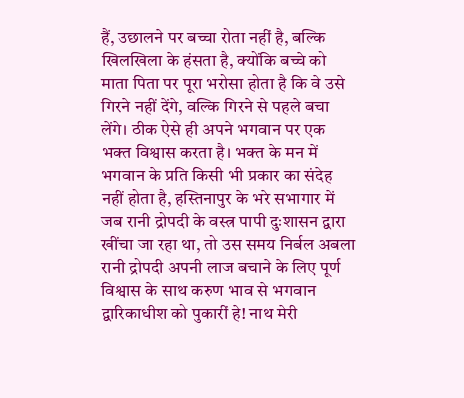हैं, उछालने पर बच्चा रोता नहीं है, बल्कि खिलखिला के हंसता है, क्योंकि बच्चे को माता पिता पर पूरा भरोसा होता है कि वे उसे गिरने नहीं देंगे, वल्कि गिरने से पहले बचा लेंगे। ठीक ऐसे ही अपने भगवान पर एक भक्त विश्वास करता है। भक्त के मन में भगवान के प्रति किसी भी प्रकार का संदेह नहीं होता है, हस्तिनापुर के भरे सभागार में जब रानी द्रोपदी के वस्त्र पापी दुःशासन द्वारा खींचा जा रहा था, तो उस समय निर्बल अबला रानी द्रोपदी अपनी लाज बचाने के लिए पूर्ण विश्वास के साथ करुण भाव से भगवान द्वारिकाधीश को पुकारीं हे! नाथ मेरी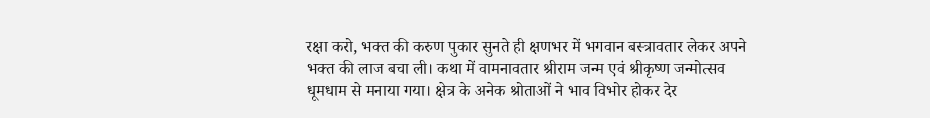रक्षा करो, भक्त की करुण पुकार सुनते ही क्षणभर में भगवान बस्त्रावतार लेकर अपने भक्त की लाज बचा ली। कथा में वामनावतार श्रीराम जन्म एवं श्रीकृष्ण जन्मोत्सव धूमधाम से मनाया गया। क्षेत्र के अनेक श्रोताओं ने भाव विभोर होकर देर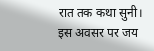रात तक कथा सुनी। इस अवसर पर जय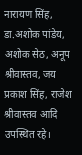नारायण सिंह, डा.अशोक पांडेय, अशोक सेठ, अनूप श्रीवास्तव, जय प्रकाश सिंह, राजेश श्रीवास्तव आदि उपस्थित रहे।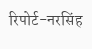रिपोर्ट-नरसिंह